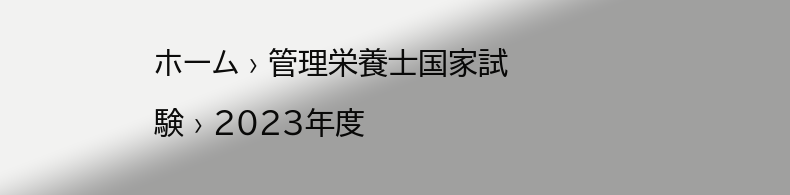ホーム › 管理栄養士国家試験 › 2023年度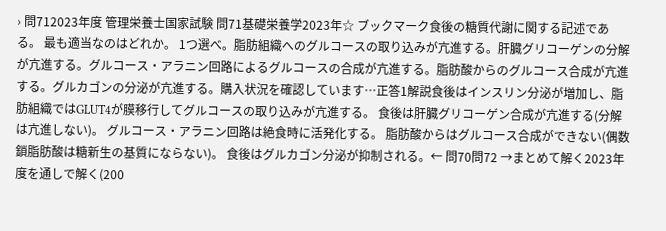› 問712023年度 管理栄養士国家試験 問71基礎栄養学2023年☆ ブックマーク食後の糖質代謝に関する記述である。 最も適当なのはどれか。 1つ選べ。脂肪組織へのグルコースの取り込みが亢進する。肝臓グリコーゲンの分解が亢進する。グルコース・アラニン回路によるグルコースの合成が亢進する。脂肪酸からのグルコース合成が亢進する。グルカゴンの分泌が亢進する。購入状況を確認しています…正答1解説食後はインスリン分泌が増加し、脂肪組織ではGLUT4が膜移行してグルコースの取り込みが亢進する。 食後は肝臓グリコーゲン合成が亢進する(分解は亢進しない)。 グルコース・アラニン回路は絶食時に活発化する。 脂肪酸からはグルコース合成ができない(偶数鎖脂肪酸は糖新生の基質にならない)。 食後はグルカゴン分泌が抑制される。← 問70問72 →まとめて解く2023年度を通しで解く(200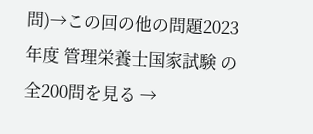問)→この回の他の問題2023年度 管理栄養士国家試験 の全200問を見る →